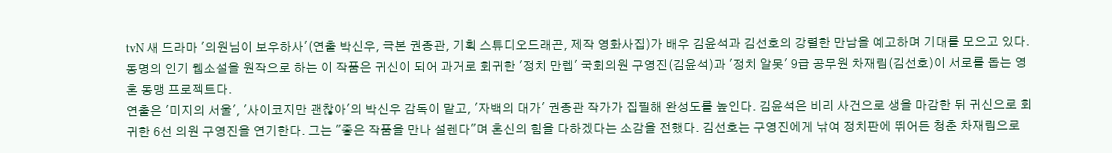tvN 새 드라마 '의원님이 보우하사'(연출 박신우, 극본 권종관, 기획 스튜디오드래곤, 제작 영화사집)가 배우 김윤석과 김선호의 강렬한 만남을 예고하며 기대를 모으고 있다. 동명의 인기 웹소설을 원작으로 하는 이 작품은 귀신이 되어 과거로 회귀한 '정치 만렙' 국회의원 구영진(김윤석)과 '정치 알못' 9급 공무원 차재림(김선호)이 서로를 돕는 영혼 동맹 프로젝트다.
연출은 '미지의 서울', '사이코지만 괜찮아'의 박신우 감독이 맡고, '자백의 대가' 권종관 작가가 집필해 완성도를 높인다. 김윤석은 비리 사건으로 생을 마감한 뒤 귀신으로 회귀한 6선 의원 구영진을 연기한다. 그는 "좋은 작품을 만나 설렌다"며 혼신의 힘을 다하겠다는 소감을 전했다. 김선호는 구영진에게 낚여 정치판에 뛰어든 청춘 차재림으로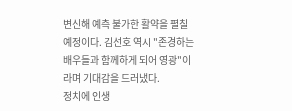변신해 예측 불가한 활약을 펼칠 예정이다. 김선호 역시 "존경하는 배우들과 함께하게 되어 영광"이라며 기대감을 드러냈다.
정치에 인생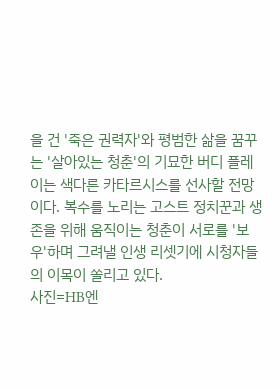을 건 '죽은 권력자'와 평범한 삶을 꿈꾸는 '살아있는 청춘'의 기묘한 버디 플레이는 색다른 카타르시스를 선사할 전망이다. 복수를 노리는 고스트 정치꾼과 생존을 위해 움직이는 청춘이 서로를 '보우'하며 그려낼 인생 리셋기에 시청자들의 이목이 쏠리고 있다.
사진=HB엔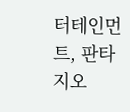터테인먼트, 판타지오